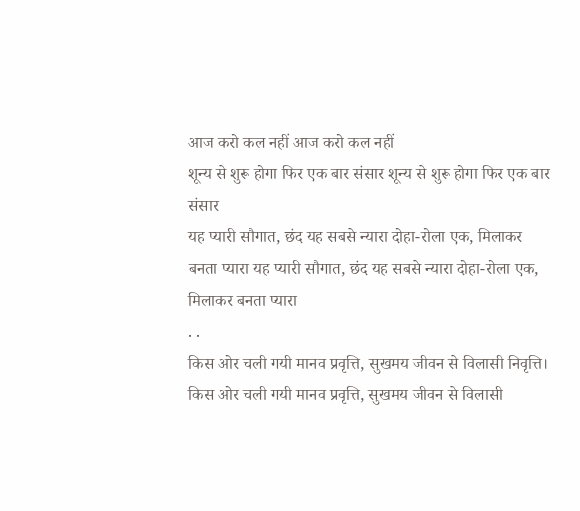आज करो कल नहीं आज करो कल नहीं
शून्य से शुरू होगा फिर एक बार संसार शून्य से शुरू होगा फिर एक बार संसार
यह प्यारी सौगात, छंद यह सबसे न्यारा दोहा-रोला एक, मिलाकर बनता प्यारा यह प्यारी सौगात, छंद यह सबसे न्यारा दोहा-रोला एक, मिलाकर बनता प्यारा
. .
किस ओर चली गयी मानव प्रवृत्ति, सुखमय जीवन से विलासी निवृत्ति। किस ओर चली गयी मानव प्रवृत्ति, सुखमय जीवन से विलासी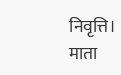निवृत्ति।
माता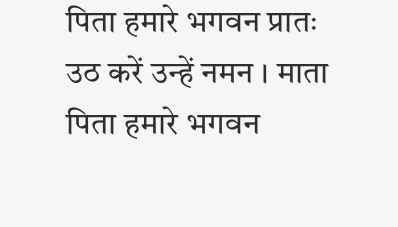पिता हमारे भगवन प्रातः उठ करें उन्हें नमन । माता पिता हमारे भगवन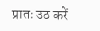प्रातः उठ करें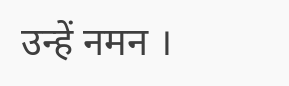उन्हें नमन ।